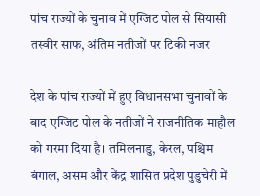पांच राज्यों के चुनाव में एग्जिट पोल से सियासी तस्वीर साफ, अंतिम नतीजों पर टिकी नजर

देश के पांच राज्यों में हुए विधानसभा चुनावों के बाद एग्जिट पोल के नतीजों ने राजनीतिक माहौल को गरमा दिया है। तमिलनाडु, केरल, पश्चिम बंगाल, असम और केंद्र शासित प्रदेश पुडुचेरी में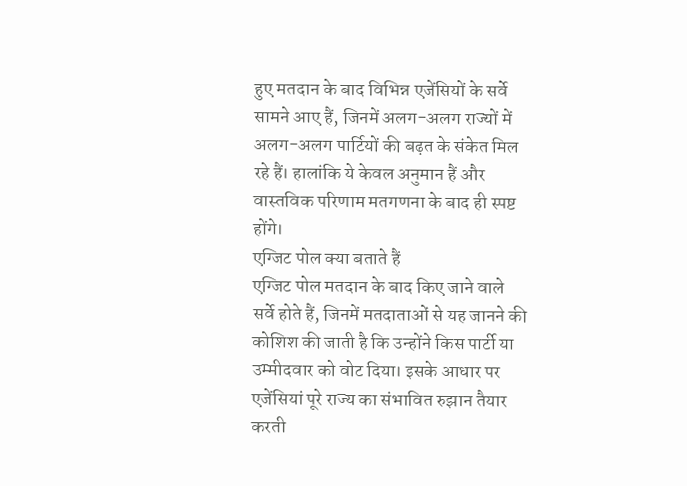हुए मतदान के बाद विभिन्न एजेंसियों के सर्वे सामने आए हैं, जिनमें अलग-अलग राज्यों में अलग-अलग पार्टियों की बढ़त के संकेत मिल रहे हैं। हालांकि ये केवल अनुमान हैं और वास्तविक परिणाम मतगणना के बाद ही स्पष्ट होंगे।
एग्जिट पोल क्या बताते हैं
एग्जिट पोल मतदान के बाद किए जाने वाले सर्वे होते हैं, जिनमें मतदाताओं से यह जानने की कोशिश की जाती है कि उन्होंने किस पार्टी या उम्मीदवार को वोट दिया। इसके आधार पर एजेंसियां पूरे राज्य का संभावित रुझान तैयार करती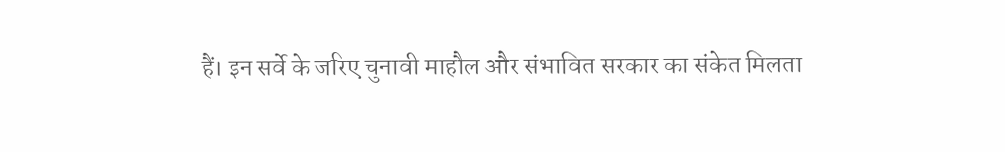हैं। इन सर्वे के जरिए चुनावी माहौल और संभावित सरकार का संकेत मिलता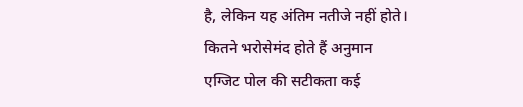है, लेकिन यह अंतिम नतीजे नहीं होते।
कितने भरोसेमंद होते हैं अनुमान
एग्जिट पोल की सटीकता कई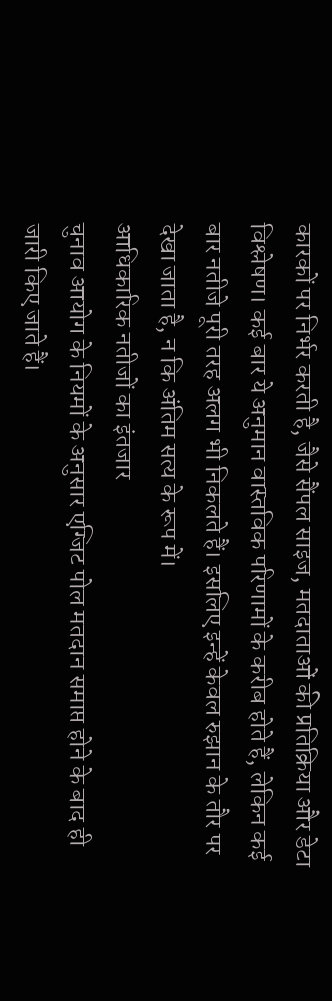कारकों पर निर्भर करती है, जैसे सैंपल साइज, मतदाताओं की प्रतिक्रिया और डेटा विश्लेषण। कई बार ये अनुमान वास्तविक परिणामों के करीब होते हैं, लेकिन कई बार नतीजे पूरी तरह अलग भी निकलते हैं। इसलिए इन्हें केवल रुझान के तौर पर देखा जाता है, न कि अंतिम सत्य के रूप में।
आधिकारिक नतीजों का इंतजार
चुनाव आयोग के नियमों के अनुसार एग्जिट पोल मतदान समाप्त होने के बाद ही जारी किए जाते हैं।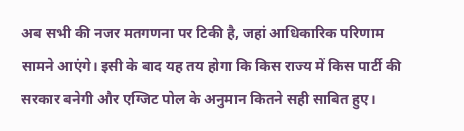अब सभी की नजर मतगणना पर टिकी है, जहां आधिकारिक परिणाम सामने आएंगे। इसी के बाद यह तय होगा कि किस राज्य में किस पार्टी की सरकार बनेगी और एग्जिट पोल के अनुमान कितने सही साबित हुए।